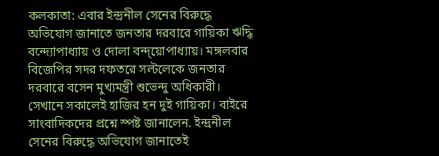কলকাতা: এবার ইন্দ্রনীল সেনের বিরুদ্ধে অভিযোগ জানাতে জনতার দরবারে গায়িকা ঋদ্ধি বন্দ্যোপাধ্যায় ও দোলা বন্দ্য়োপাধ্যায়। মঙ্গলবার বিজেপির সদর দফতরে সল্টলেকে জনতার দরবারে বসেন মুখ্যমন্ত্রী শুভেন্দু অধিকারী। সেখানে সকালেই হাজির হন দুই গায়িকা। বাইরে সাংবাদিকদের প্রশ্নে স্পষ্ট জানালেন. ইন্দ্রনীল সেনের বিরুদ্ধে অভিযোগ জানাতেই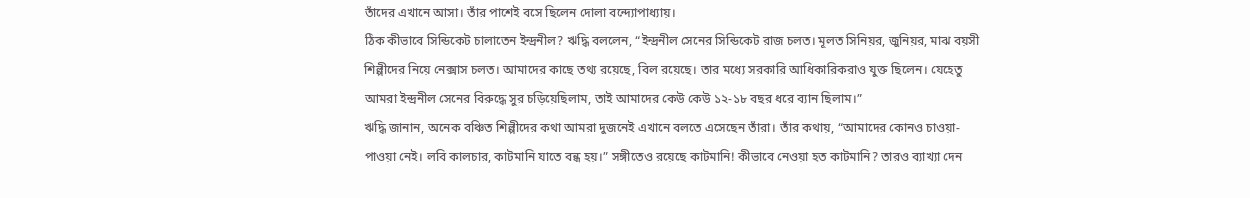তাঁদের এখানে আসা। তাঁর পাশেই বসে ছিলেন দোলা বন্দ্যোপাধ্যায়।
ঠিক কীভাবে সিন্ডিকেট চালাতেন ইন্দ্রনীল? ঋদ্ধি বললেন, “ইন্দ্রনীল সেনের সিন্ডিকেট রাজ চলত। মূলত সিনিয়র, জুনিয়র, মাঝ বয়সী শিল্পীদের নিয়ে নেক্সাস চলত। আমাদের কাছে তথ্য রয়েছে, বিল রয়েছে। তার মধ্যে সরকারি আধিকারিকরাও যুক্ত ছিলেন। যেহেতু আমরা ইন্দ্রনীল সেনের বিরুদ্ধে সুর চড়িয়েছিলাম, তাই আমাদের কেউ কেউ ১২-১৮ বছর ধরে ব্যান ছিলাম।”
ঋদ্ধি জানান, অনেক বঞ্চিত শিল্পীদের কথা আমরা দুজনেই এখানে বলতে এসেছেন তাঁরা। তাঁর কথায়, “আমাদের কোনও চাওয়া-পাওয়া নেই। লবি কালচার, কাটমানি যাতে বন্ধ হয়।” সঙ্গীতেও রয়েছে কাটমানি! কীভাবে নেওয়া হত কাটমানি? তারও ব্যাখ্যা দেন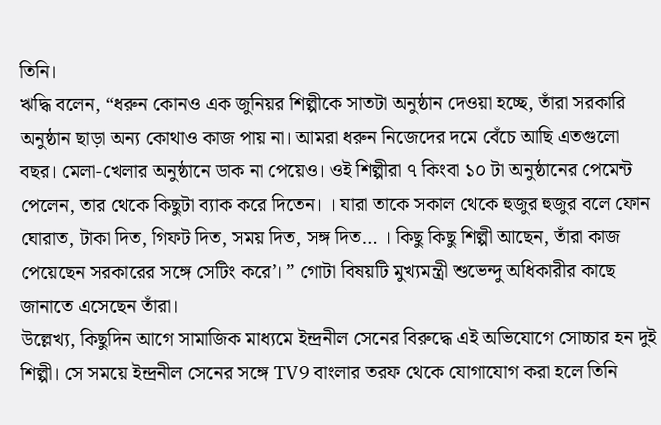তিনি।
ঋদ্ধি বলেন, “ধরুন কোনও এক জুনিয়র শিল্পীকে সাতটা অনুষ্ঠান দেওয়া হচ্ছে, তাঁরা সরকারি অনুষ্ঠান ছাড়া অন্য কোথাও কাজ পায় না। আমরা ধরুন নিজেদের দমে বেঁচে আছি এতগুলো বছর। মেলা-খেলার অনুষ্ঠানে ডাক না পেয়েও। ওই শিল্পীরা ৭ কিংবা ১০ টা অনুষ্ঠানের পেমেন্ট পেলেন, তার থেকে কিছুটা ব্যাক করে দিতেন। । যারা তাকে সকাল থেকে হুজুর হুজুর বলে ফোন ঘোরাত, টাকা দিত, গিফট দিত, সময় দিত, সঙ্গ দিত… । কিছু কিছু শিল্পী আছেন, তাঁরা কাজ পেয়েছেন সরকারের সঙ্গে সেটিং করে’। ” গোটা বিষয়টি মুখ্যমন্ত্রী শুভেন্দু অধিকারীর কাছে জানাতে এসেছেন তাঁরা।
উল্লেখ্য, কিছুদিন আগে সামাজিক মাধ্যমে ইন্দ্রনীল সেনের বিরুদ্ধে এই অভিযোগে সোচ্চার হন দুই শিল্পী। সে সময়ে ইন্দ্রনীল সেনের সঙ্গে TV9 বাংলার তরফ থেকে যোগাযোগ করা হলে তিনি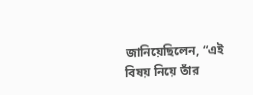জানিয়েছিলেন, “এই বিষয় নিয়ে তাঁর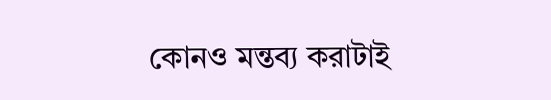কোনও মন্তব্য করাটাই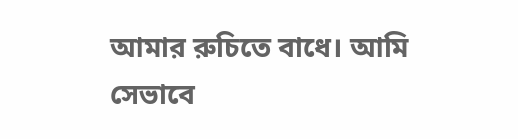আমার রুচিতে বাধে। আমি সেভাবে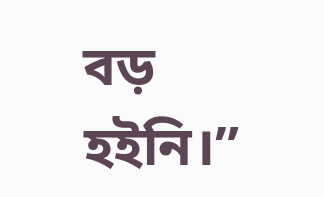বড় হইনি।”